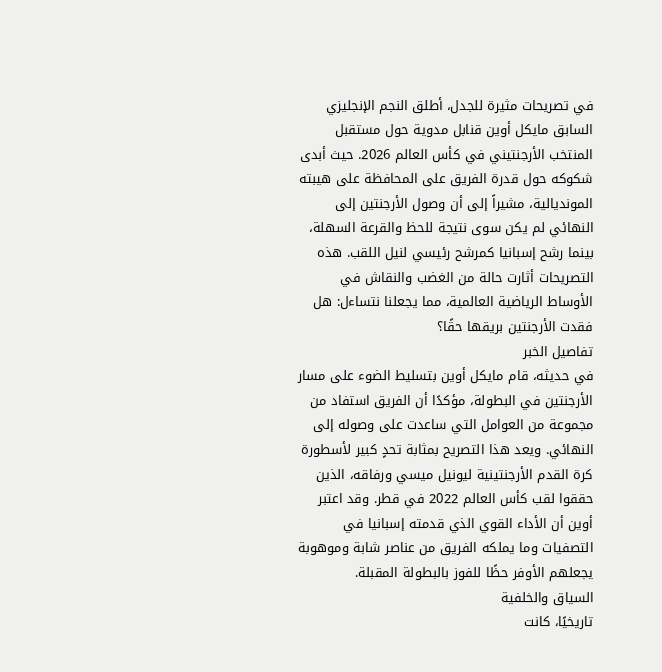في تصريحات مثيرة للجدل، أطلق النجم الإنجليزي السابق مايكل أوين قنابل مدوية حول مستقبل المنتخب الأرجنتيني في كأس العالم 2026. حيث أبدى شكوكه حول قدرة الفريق على المحافظة على هيبته المونديالية، مشيراً إلى أن وصول الأرجنتين إلى النهائي لم يكن سوى نتيجة للحظ والقرعة السهلة، بينما رشح إسبانيا كمرشح رئيسي لنيل اللقب. هذه التصريحات أثارت حالة من الغضب والنقاش في الأوساط الرياضية العالمية، مما يجعلنا نتساءل: هل فقدت الأرجنتين بريقها حقًا؟
تفاصيل الخبر
في حديثه، قام مايكل أوين بتسليط الضوء على مسار الأرجنتين في البطولة، مؤكدًا أن الفريق استفاد من مجموعة من العوامل التي ساعدت على وصوله إلى النهائي. ويعد هذا التصريح بمثابة تحدٍ كبير لأسطورة كرة القدم الأرجنتينية ليونيل ميسي ورفاقه، الذين حققوا لقب كأس العالم 2022 في قطر. وقد اعتبر أوين أن الأداء القوي الذي قدمته إسبانيا في التصفيات وما يملكه الفريق من عناصر شابة وموهوبة يجعلهم الأوفر حظًا للفوز بالبطولة المقبلة.
السياق والخلفية
تاريخيًا، كانت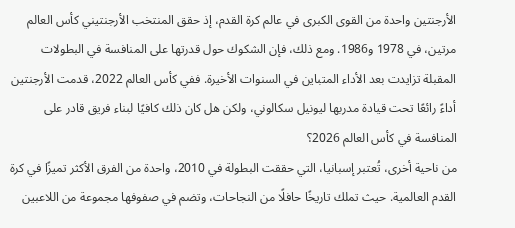الأرجنتين واحدة من القوى الكبرى في عالم كرة القدم، إذ حقق المنتخب الأرجنتيني كأس العالم مرتين، في 1978 و1986. ومع ذلك، فإن الشكوك حول قدرتها على المنافسة في البطولات المقبلة تزايدت بعد الأداء المتباين في السنوات الأخيرة. ففي كأس العالم 2022، قدمت الأرجنتين أداءً رائعًا تحت قيادة مدربها ليونيل سكالوني، ولكن هل كان ذلك كافيًا لبناء فريق قادر على المنافسة في كأس العالم 2026؟
من ناحية أخرى، تُعتبر إسبانيا، التي حققت البطولة في 2010، واحدة من الفرق الأكثر تميزًا في كرة القدم العالمية. حيث تملك تاريخًا حافلًا من النجاحات، وتضم في صفوفها مجموعة من اللاعبين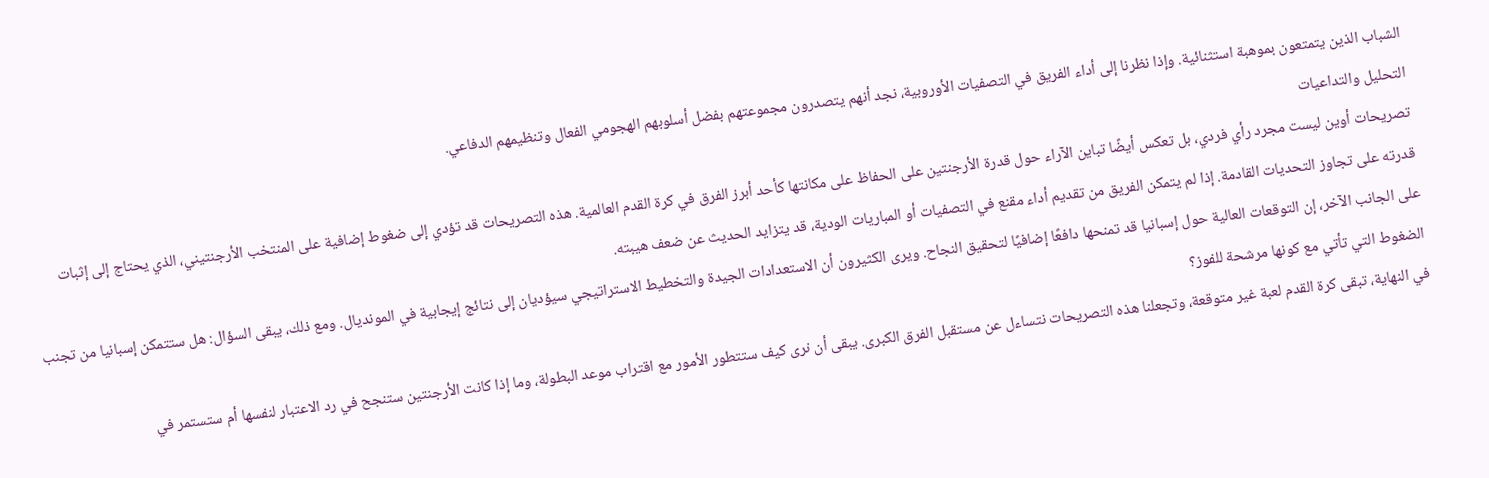الشباب الذين يتمتعون بموهبة استثنائية. وإذا نظرنا إلى أداء الفريق في التصفيات الأوروبية، نجد أنهم يتصدرون مجموعتهم بفضل أسلوبهم الهجومي الفعال وتنظيمهم الدفاعي.
التحليل والتداعيات
تصريحات أوين ليست مجرد رأي فردي، بل تعكس أيضًا تباين الآراء حول قدرة الأرجنتين على الحفاظ على مكانتها كأحد أبرز الفرق في كرة القدم العالمية. هذه التصريحات قد تؤدي إلى ضغوط إضافية على المنتخب الأرجنتيني، الذي يحتاج إلى إثبات قدرته على تجاوز التحديات القادمة. إذا لم يتمكن الفريق من تقديم أداء مقنع في التصفيات أو المباريات الودية، قد يتزايد الحديث عن ضعف هيبته.
على الجانب الآخر، إن التوقعات العالية حول إسبانيا قد تمنحها دافعًا إضافيًا لتحقيق النجاح. ويرى الكثيرون أن الاستعدادات الجيدة والتخطيط الاستراتيجي سيؤديان إلى نتائج إيجابية في المونديال. ومع ذلك، يبقى السؤال: هل ستتمكن إسبانيا من تجنب الضغوط التي تأتي مع كونها مرشحة للفوز؟
في النهاية، تبقى كرة القدم لعبة غير متوقعة، وتجعلنا هذه التصريحات نتساءل عن مستقبل الفرق الكبرى. يبقى أن نرى كيف ستتطور الأمور مع اقتراب موعد البطولة، وما إذا كانت الأرجنتين ستنجح في رد الاعتبار لنفسها أم ستستمر في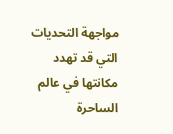مواجهة التحديات التي قد تهدد مكانتها في عالم الساحرة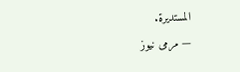المستديرة.
— مرمى نيوز